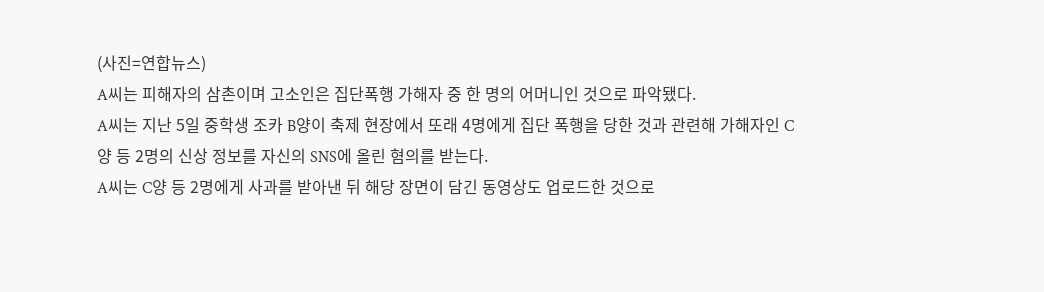(사진=연합뉴스)
A씨는 피해자의 삼촌이며 고소인은 집단폭행 가해자 중 한 명의 어머니인 것으로 파악됐다.
A씨는 지난 5일 중학생 조카 B양이 축제 현장에서 또래 4명에게 집단 폭행을 당한 것과 관련해 가해자인 C양 등 2명의 신상 정보를 자신의 SNS에 올린 혐의를 받는다.
A씨는 C양 등 2명에게 사과를 받아낸 뒤 해당 장면이 담긴 동영상도 업로드한 것으로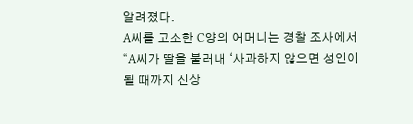알려졌다.
A씨를 고소한 C양의 어머니는 경찰 조사에서 “A씨가 딸을 불러내 ‘사과하지 않으면 성인이 될 때까지 신상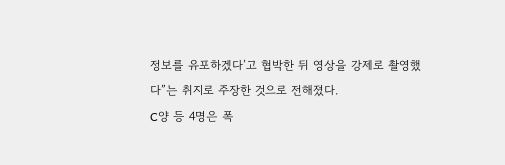정보를 유포하겠다’고 협박한 뒤 영상을 강제로 촬영했다”는 취지로 주장한 것으로 전해졌다.
C양 등 4명은 폭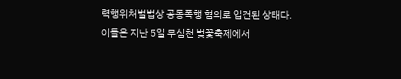력행위처벌법상 공동폭행 혐의로 입건된 상태다.
이들은 지난 5일 무심천 벚꽃축제에서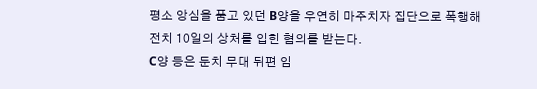평소 앙심을 품고 있던 B양을 우연히 마주치자 집단으로 폭행해 전치 10일의 상처를 입힌 혐의를 받는다.
C양 등은 둔치 무대 뒤편 임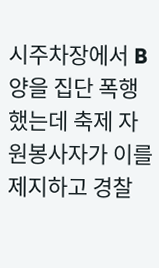시주차장에서 B양을 집단 폭행했는데 축제 자원봉사자가 이를 제지하고 경찰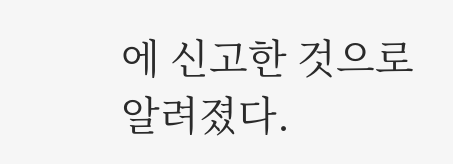에 신고한 것으로 알려졌다.